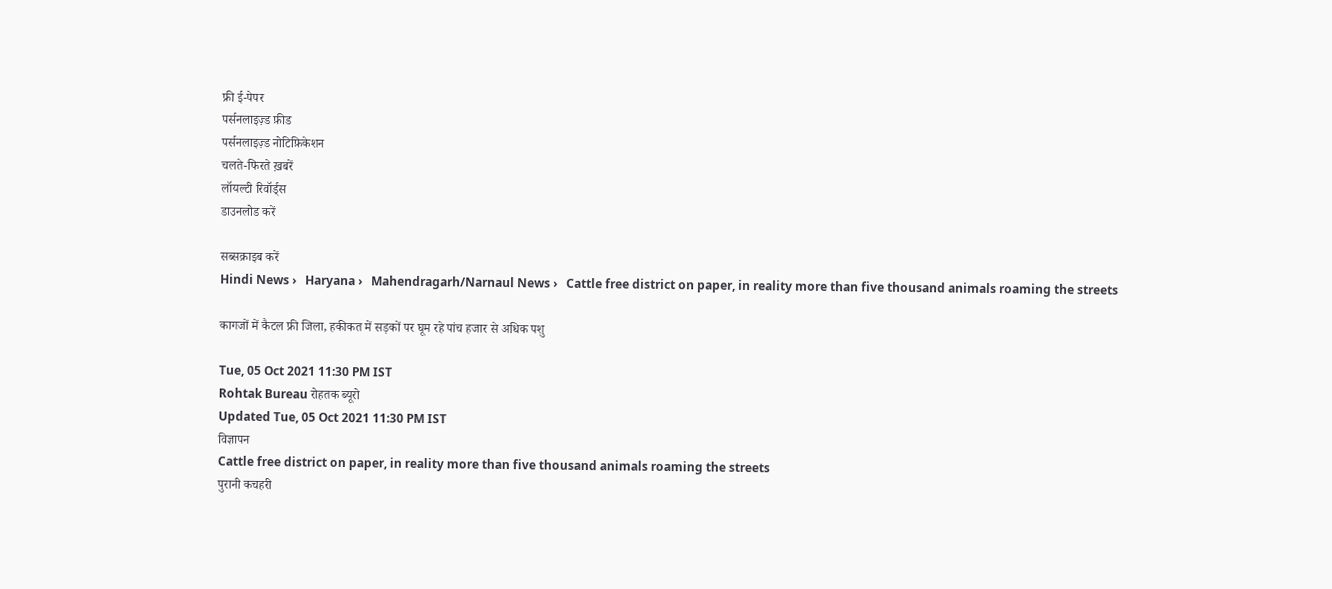फ्री ई-पेपर
पर्सनलाइज़्ड फ़ीड
पर्सनलाइज़्ड नोटिफ़िकेशन
चलते-फिरते ख़बरें
लॉयल्टी रिवॉर्ड्स
डाउनलोड करें

सब्सक्राइब करें
Hindi News ›   Haryana ›   Mahendragarh/Narnaul News ›   Cattle free district on paper, in reality more than five thousand animals roaming the streets

कागजों में कैटल फ्री जिला, हकीकत में सड़कों पर घूम रहे पांच हजार से अधिक पशु

Tue, 05 Oct 2021 11:30 PM IST
Rohtak Bureau रोहतक ब्यूरो
Updated Tue, 05 Oct 2021 11:30 PM IST
विज्ञापन
Cattle free district on paper, in reality more than five thousand animals roaming the streets
पुरानी कचहरी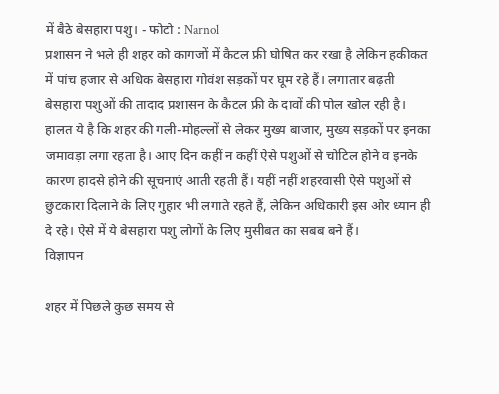में बैठे बेसहारा पशु। - फोटो : Narnol
प्रशासन ने भले ही शहर को कागजों में कैटल फ्री घोषित कर रखा है लेकिन हकीकत में पांच हजार से अधिक बेसहारा गोवंश सड़कों पर घूम रहे हैं। लगातार बढ़ती बेसहारा पशुओं की तादाद प्रशासन के कैटल फ्री के दावों की पोल खोल रही है। हालत ये है कि शहर की गली-मोहल्लों से लेकर मुख्य बाजार, मुख्य सड़कों पर इनका जमावड़ा लगा रहता है। आए दिन कहीं न कहीं ऐसे पशुओं से चोटिल होने व इनके कारण हादसे होने की सूचनाएं आती रहती हैं। यहीं नहीं शहरवासी ऐसे पशुओं से छुटकारा दिलाने के लिए गुहार भी लगाते रहते हैं, लेकिन अधिकारी इस ओर ध्यान ही दे रहे। ऐसे में ये बेसहारा पशु लोगों के लिए मुसीबत का सबब बने हैं।
विज्ञापन

शहर में पिछले कुछ समय से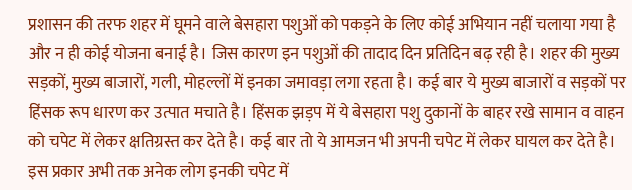प्रशासन की तरफ शहर में घूमने वाले बेसहारा पशुओं को पकड़ने के लिए कोई अभियान नहीं चलाया गया है और न ही कोई योजना बनाई है। जिस कारण इन पशुओं की तादाद दिन प्रतिदिन बढ़ रही है। शहर की मुख्य सड़कों, मुख्य बाजारों, गली, मोहल्लों में इनका जमावड़ा लगा रहता है। कई बार ये मुख्य बाजारों व सड़कों पर हिंसक रूप धारण कर उत्पात मचाते है। हिंसक झड़प में ये बेसहारा पशु दुकानों के बाहर रखे सामान व वाहन को चपेट में लेकर क्षतिग्रस्त कर देते है। कई बार तो ये आमजन भी अपनी चपेट में लेकर घायल कर देते है। इस प्रकार अभी तक अनेक लोग इनकी चपेट में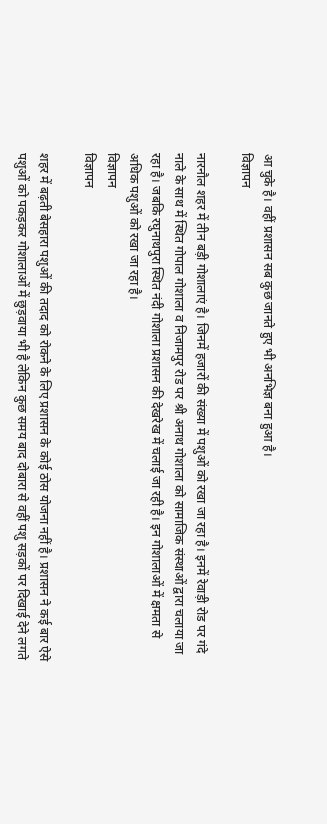आ चुके है। वहीं प्रशासन सब कुछ जानते हुए भी अनभिज्ञ बना हुआ है।
विज्ञापन

नारनौल शहर में तीन बड़ी गोशालाएं है। जिनमें हजारों की संख्या में पशुओं को रखा जा रहा है। इनमें रेवाड़ी रोड पर गंदे नाले के साथ में स्थित गोपाल गोशाला व निजामपुर रोड पर श्री अनाथ गोशाला को सामाजिक संस्थाओं द्वारा चलाया जा रहा है। जबकि रघुनाथपुरा स्थित नंदी गोशाला प्रशासन की देखरेख में चलाई जा रही है। इन गोशालाओं में क्षमता से अधिक पशुओं को रखा जा रहा है।
विज्ञापन
विज्ञापन

शहर में बढ़ती बेसहारा पशुओं की तदाद को रोकने के लिए प्रशासन के कोई ठोस योजना नहीं है। प्रशासन ने कई बार ऐसे पशुओं को पकड़कर गोशालाओं में छुड़वाया भी है लेकिन कुछ समय बाद दोबारा से वहीं पशु सड़कों पर दिखाई देने लगते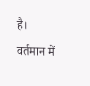है। वर्तमान में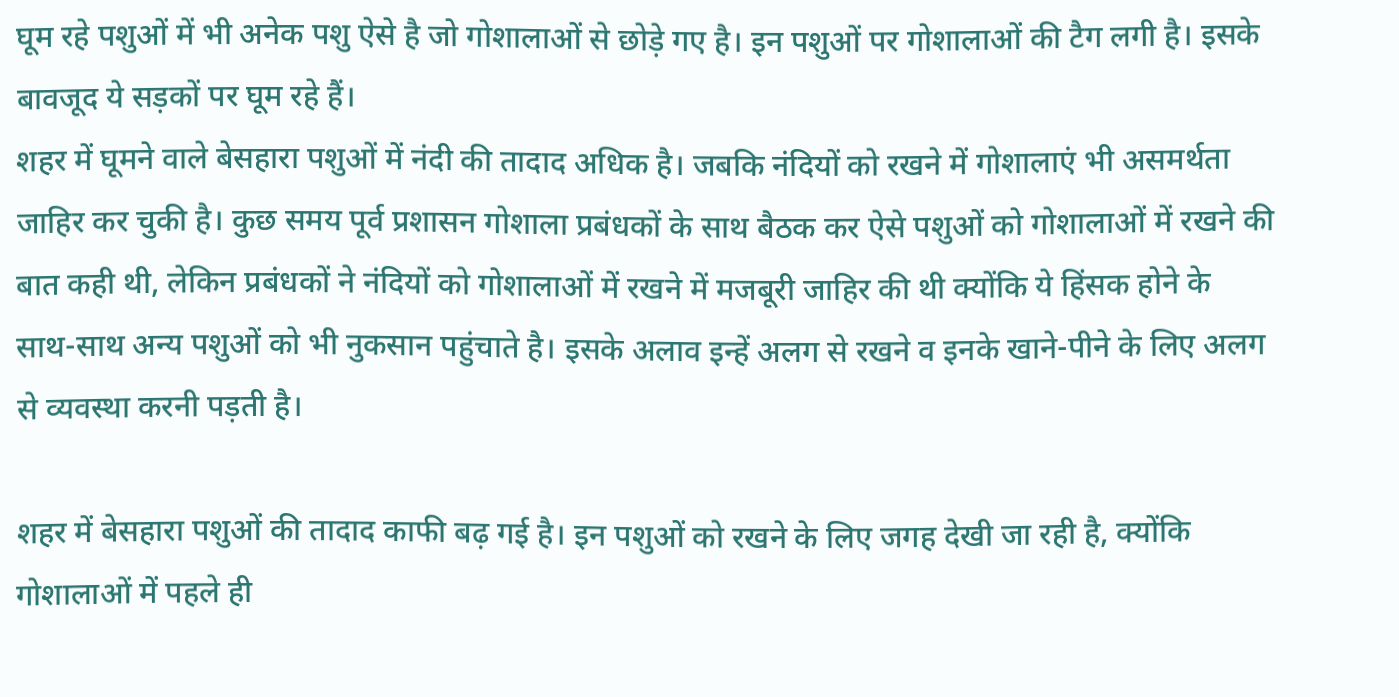घूम रहे पशुओं में भी अनेक पशु ऐसे है जो गोशालाओं से छोड़े गए है। इन पशुओं पर गोशालाओं की टैग लगी है। इसके बावजूद ये सड़कों पर घूम रहे हैं।
शहर में घूमने वाले बेसहारा पशुओं में नंदी की तादाद अधिक है। जबकि नंदियों को रखने में गोशालाएं भी असमर्थता जाहिर कर चुकी है। कुछ समय पूर्व प्रशासन गोशाला प्रबंधकों के साथ बैठक कर ऐसे पशुओं को गोशालाओं में रखने की बात कही थी, लेकिन प्रबंधकों ने नंदियों को गोशालाओं में रखने में मजबूरी जाहिर की थी क्योंकि ये हिंसक होने के साथ-साथ अन्य पशुओं को भी नुकसान पहुंचाते है। इसके अलाव इन्हें अलग से रखने व इनके खाने-पीने के लिए अलग से व्यवस्था करनी पड़ती है।

शहर में बेसहारा पशुओं की तादाद काफी बढ़ गई है। इन पशुओं को रखने के लिए जगह देखी जा रही है, क्योंकि गोशालाओं में पहले ही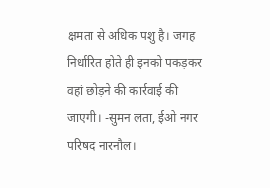क्षमता से अधिक पशु है। जगह निर्धारित होते ही इनको पकड़कर वहां छोड़ने की कार्रवाई की जाएगी। -सुमन लता, ईओ नगर परिषद नारनौल।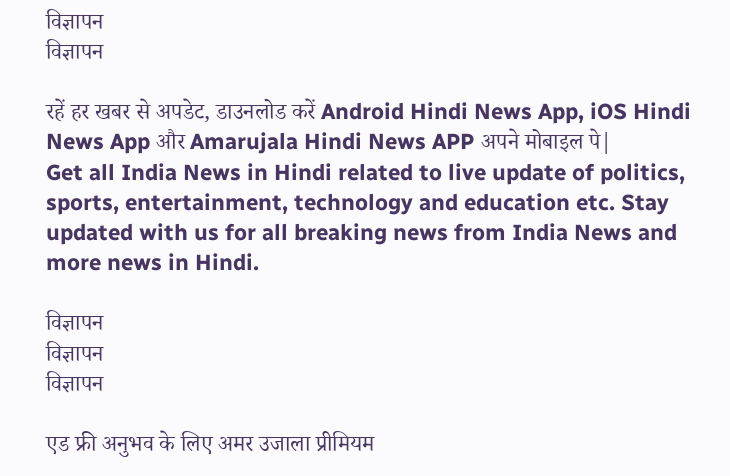विज्ञापन
विज्ञापन

रहें हर खबर से अपडेट, डाउनलोड करें Android Hindi News App, iOS Hindi News App और Amarujala Hindi News APP अपने मोबाइल पे|
Get all India News in Hindi related to live update of politics, sports, entertainment, technology and education etc. Stay updated with us for all breaking news from India News and more news in Hindi.

विज्ञापन
विज्ञापन
विज्ञापन

एड फ्री अनुभव के लिए अमर उजाला प्रीमियम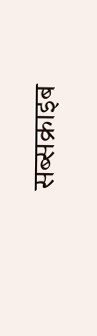सब्सक्राइब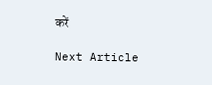करें

Next Article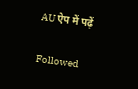AU ऐप में पढ़ें

Followed